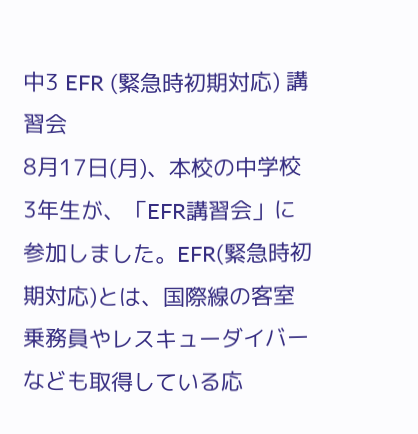中3 EFR (緊急時初期対応) 講習会
8月17日(月)、本校の中学校3年生が、「EFR講習会」に参加しました。EFR(緊急時初期対応)とは、国際線の客室乗務員やレスキューダイバーなども取得している応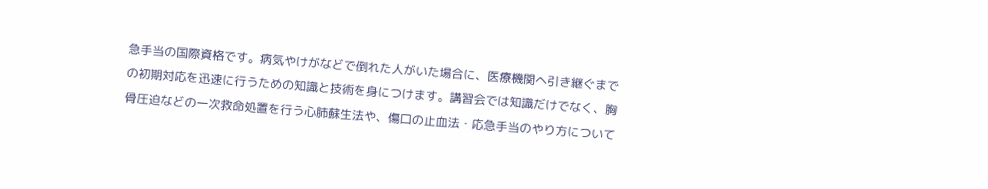急手当の国際資格です。病気やけがなどで倒れた人がいた場合に、医療機関へ引き継ぐまでの初期対応を迅速に行うための知識と技術を身につけます。講習会では知識だけでなく、胸骨圧迫などの一次救命処置を行う心肺蘇生法や、傷口の止血法・応急手当のやり方について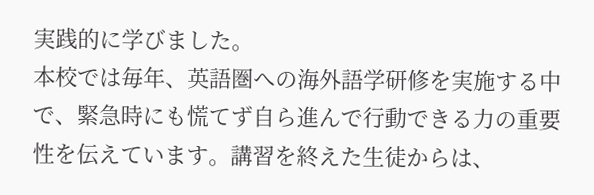実践的に学びました。
本校では毎年、英語圏への海外語学研修を実施する中で、緊急時にも慌てず自ら進んで行動できる力の重要性を伝えています。講習を終えた生徒からは、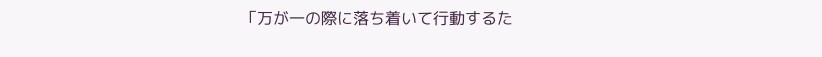「万が一の際に落ち着いて行動するた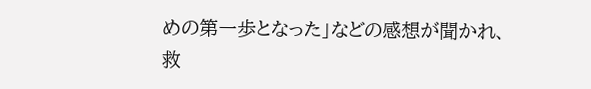めの第一歩となった」などの感想が聞かれ、救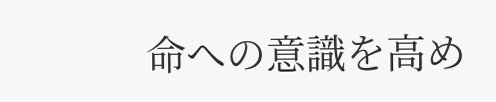命への意識を高め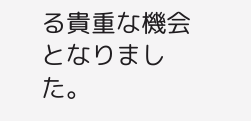る貴重な機会となりました。